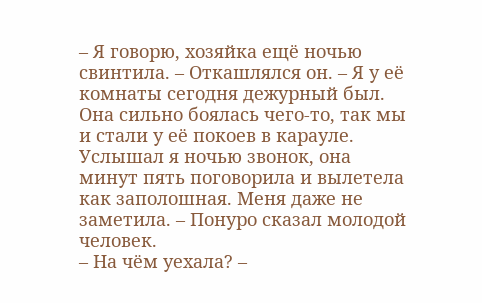– Я говорю, хозяйка ещё ночью свинтила. – Откашлялся он. – Я у её комнаты сегодня дежурный был. Она сильно боялась чего-то, так мы и стали у её покоев в карауле. Услышал я ночью звонок, она минут пять поговорила и вылетела как заполошная. Меня даже не заметила. – Понуро сказал молодой человек.
– На чём уехала? –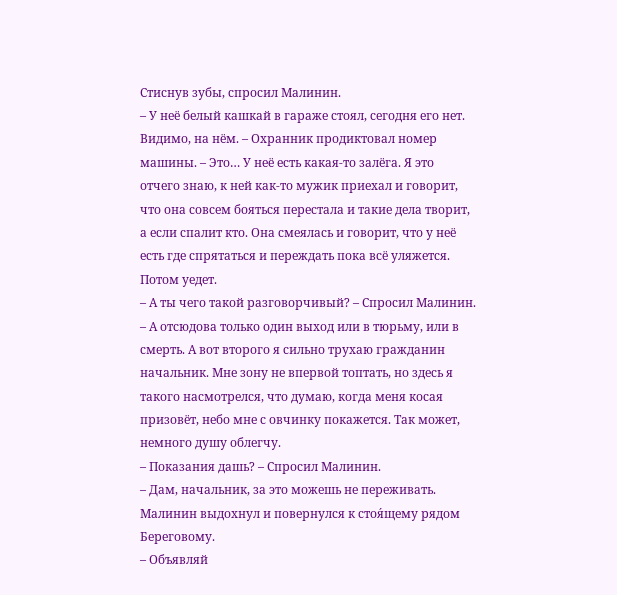Стиснув зубы, спросил Малинин.
– У неё белый кашкай в гараже стоял, сегодня его нет. Видимо, на нём. – Охранник продиктовал номер машины. – Это… У неё есть какая-то залёга. Я это отчего знаю, к ней как-то мужик приехал и говорит, что она совсем бояться перестала и такие дела творит, а если спалит кто. Она смеялась и говорит, что у неё есть где спрятаться и переждать пока всё уляжется. Потом уедет.
– А ты чего такой разговорчивый? – Спросил Малинин.
– А отсюдова только один выход или в тюрьму, или в смерть. А вот второго я сильно трухаю гражданин начальник. Мне зону не впервой топтать, но здесь я такого насмотрелся, что думаю, когда меня косая призовёт, небо мне с овчинку покажется. Так может, немного душу облегчу.
– Показания дашь? – Спросил Малинин.
– Дам, начальник, за это можешь не переживать.
Малинин выдохнул и повернулся к стоя́щему рядом Береговому.
– Объявляй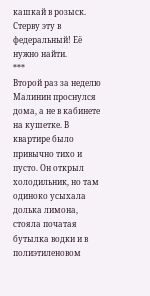кашкай в розыск. Стерву эту в федеральный! Её нужно найти.
***
Второй раз за неделю Малинин проснулся дома, а не в кабинете на кушетке. В квартире было привычно тихо и пусто. Он открыл холодильник, но там одиноко усыхала долька лимона, стояла початая бутылка водки и в полиэтиленовом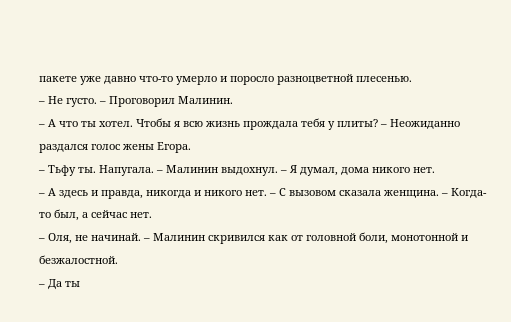пакете уже давно что-то умерло и поросло разноцветной плесенью.
– Не густо. – Проговорил Малинин.
– А что ты хотел. Чтобы я всю жизнь прождала тебя у плиты? – Неожиданно раздался голос жены Егора.
– Тьфу ты. Напугала. – Малинин выдохнул. – Я думал, дома никого нет.
– А здесь и правда, никогда и никого нет. – С вызовом сказала женщина. – Когда-то был, а сейчас нет.
– Оля, не начинай. – Малинин скривился как от головной боли, монотонной и безжалостной.
– Да ты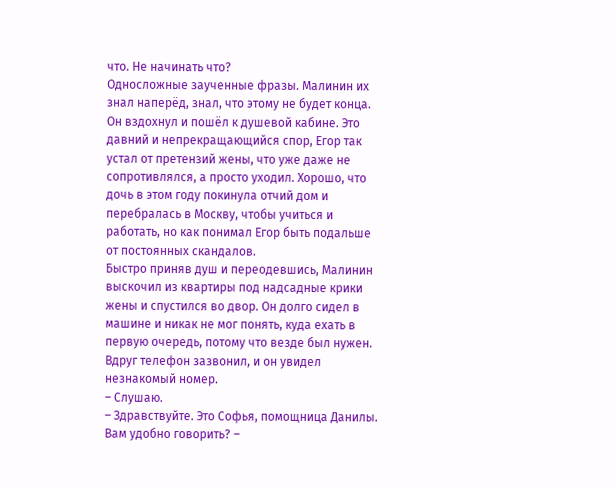что. Не начинать что?
Односложные заученные фразы. Малинин их знал наперёд, знал, что этому не будет конца. Он вздохнул и пошёл к душевой кабине. Это давний и непрекращающийся спор, Егор так устал от претензий жены, что уже даже не сопротивлялся, а просто уходил. Хорошо, что дочь в этом году покинула отчий дом и перебралась в Москву, чтобы учиться и работать, но как понимал Егор быть подальше от постоянных скандалов.
Быстро приняв душ и переодевшись, Малинин выскочил из квартиры под надсадные крики жены и спустился во двор. Он долго сидел в машине и никак не мог понять, куда ехать в первую очередь, потому что везде был нужен. Вдруг телефон зазвонил, и он увидел незнакомый номер.
– Слушаю.
– Здравствуйте. Это Софья, помощница Данилы. Вам удобно говорить? –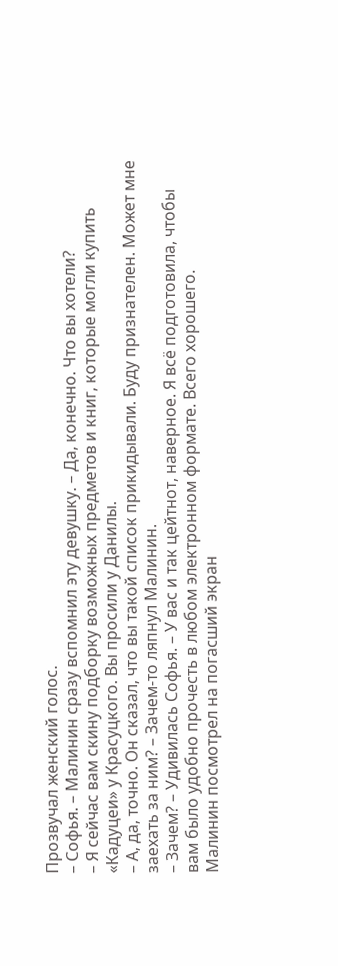Прозвучал женский голос.
– Софья. – Малинин сразу вспомнил эту девушку. – Да, конечно. Что вы хотели?
– Я сейчас вам скину подборку возможных предметов и книг, которые могли купить «Кадуцеи» у Красуцкого. Вы просили у Данилы.
– А, да, точно. Он сказал, что вы такой список прикидывали. Буду признателен. Может мне заехать за ним? – Зачем-то ляпнул Малинин.
– Зачем? – Удивилась Софья. – У вас и так цейтнот, наверное. Я всё подготовила, чтобы вам было удобно прочесть в любом электронном формате. Всего хорошего.
Малинин посмотрел на погасший экран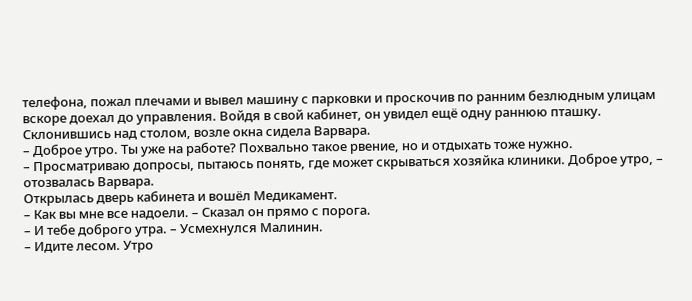телефона, пожал плечами и вывел машину с парковки и проскочив по ранним безлюдным улицам вскоре доехал до управления. Войдя в свой кабинет, он увидел ещё одну раннюю пташку. Склонившись над столом, возле окна сидела Варвара.
– Доброе утро. Ты уже на работе? Похвально такое рвение, но и отдыхать тоже нужно.
– Просматриваю допросы, пытаюсь понять, где может скрываться хозяйка клиники. Доброе утро, – отозвалась Варвара.
Открылась дверь кабинета и вошёл Медикамент.
– Как вы мне все надоели. – Сказал он прямо с порога.
– И тебе доброго утра. – Усмехнулся Малинин.
– Идите лесом. Утро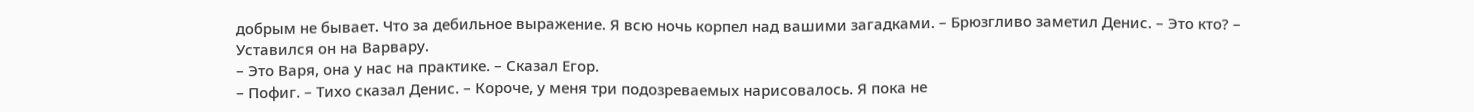добрым не бывает. Что за дебильное выражение. Я всю ночь корпел над вашими загадками. – Брюзгливо заметил Денис. – Это кто? – Уставился он на Варвару.
– Это Варя, она у нас на практике. – Сказал Егор.
– Пофиг. – Тихо сказал Денис. – Короче, у меня три подозреваемых нарисовалось. Я пока не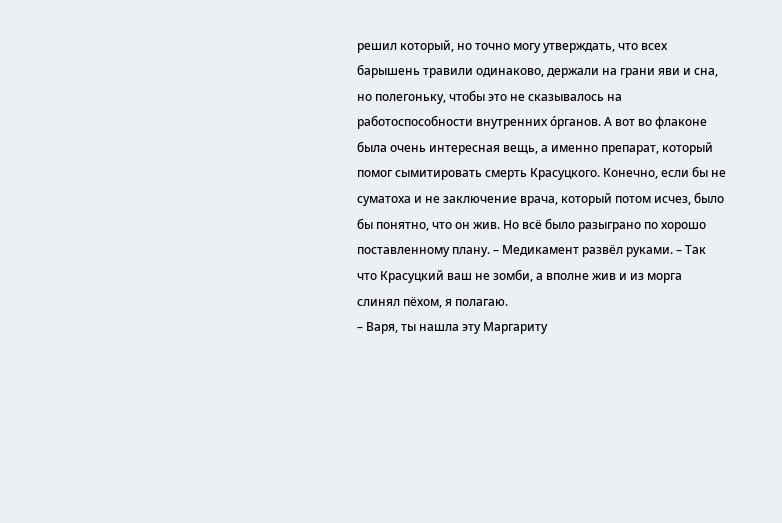решил который, но точно могу утверждать, что всех барышень травили одинаково, держали на грани яви и сна, но полегоньку, чтобы это не сказывалось на работоспособности внутренних о́рганов. А вот во флаконе была очень интересная вещь, а именно препарат, который помог сымитировать смерть Красуцкого. Конечно, если бы не суматоха и не заключение врача, который потом исчез, было бы понятно, что он жив. Но всё было разыграно по хорошо поставленному плану. – Медикамент развёл руками. – Так что Красуцкий ваш не зомби, а вполне жив и из морга слинял пёхом, я полагаю.
– Варя, ты нашла эту Маргариту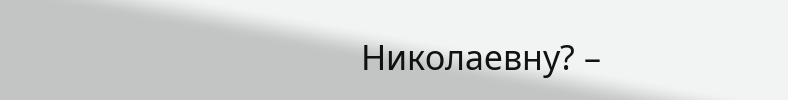Николаевну? –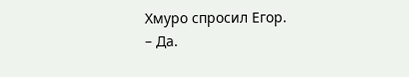Хмуро спросил Егор.
– Да.